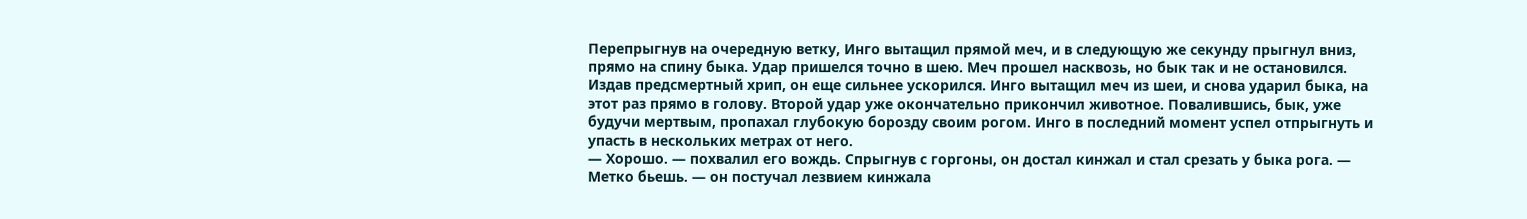Перепрыгнув на очередную ветку, Инго вытащил прямой меч, и в следующую же секунду прыгнул вниз, прямо на спину быка. Удар пришелся точно в шею. Меч прошел насквозь, но бык так и не остановился. Издав предсмертный хрип, он еще сильнее ускорился. Инго вытащил меч из шеи, и снова ударил быка, на этот раз прямо в голову. Второй удар уже окончательно прикончил животное. Повалившись, бык, уже будучи мертвым, пропахал глубокую борозду своим рогом. Инго в последний момент успел отпрыгнуть и упасть в нескольких метрах от него.
— Хорошо. — похвалил его вождь. Спрыгнув с горгоны, он достал кинжал и стал срезать у быка рога. — Метко бьешь. — он постучал лезвием кинжала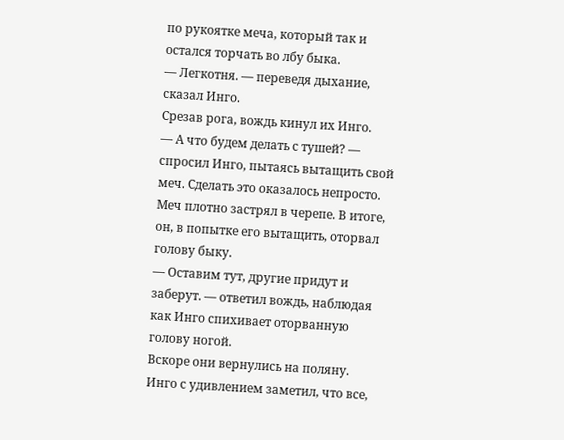по рукоятке меча, который так и остался торчать во лбу быка.
— Легкотня. — переведя дыхание, сказал Инго.
Срезав рога, вождь кинул их Инго.
— А что будем делать с тушей? — спросил Инго, пытаясь вытащить свой меч. Сделать это оказалось непросто. Меч плотно застрял в черепе. В итоге, он, в попытке его вытащить, оторвал голову быку.
— Оставим тут, другие придут и заберут. — ответил вождь, наблюдая как Инго спихивает оторванную голову ногой.
Вскоре они вернулись на поляну. Инго с удивлением заметил, что все,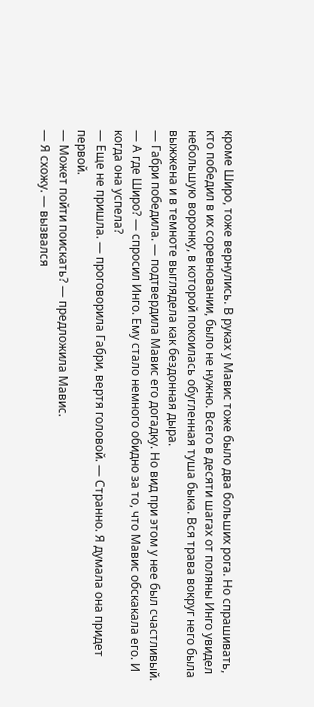кроме Широ, тоже вернулись. В руках у Мавис тоже было два больших рога. Но спрашивать, кто победил в их соревновании, было не нужно. Всего в десяти шагах от поляны Инго увидел небольшую воронку, в которой покоилась обугленная туша быка. Вся трава вокруг него была выжжена и в темноте выглядела как бездонная дыра.
— Габри победила. — подтвердила Мавис его догадку. Но вид при этом у нее был счастливый.
— А где Широ? — спросил Инго. Ему стало немного обидно за то, что Мавис обскакала его. И когда она успела?
— Еще не пришла. — проговорила Габри, вертя головой. — Странно. Я думала она придет первой.
— Может пойти поискать? — предложила Мавис.
— Я схожу. — вызвался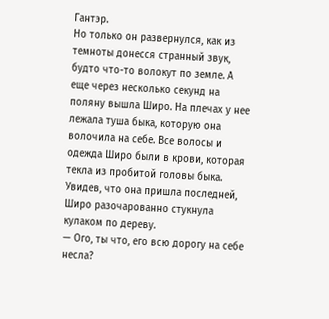Гантэр.
Но только он развернулся, как из темноты донесся странный звук, будто что-то волокут по земле. А еще через несколько секунд на поляну вышла Широ. На плечах у нее лежала туша быка, которую она волочила на себе. Все волосы и одежда Широ были в крови, которая текла из пробитой головы быка. Увидев, что она пришла последней, Широ разочарованно стукнула кулаком по дереву.
— Ого, ты что, его всю дорогу на себе несла?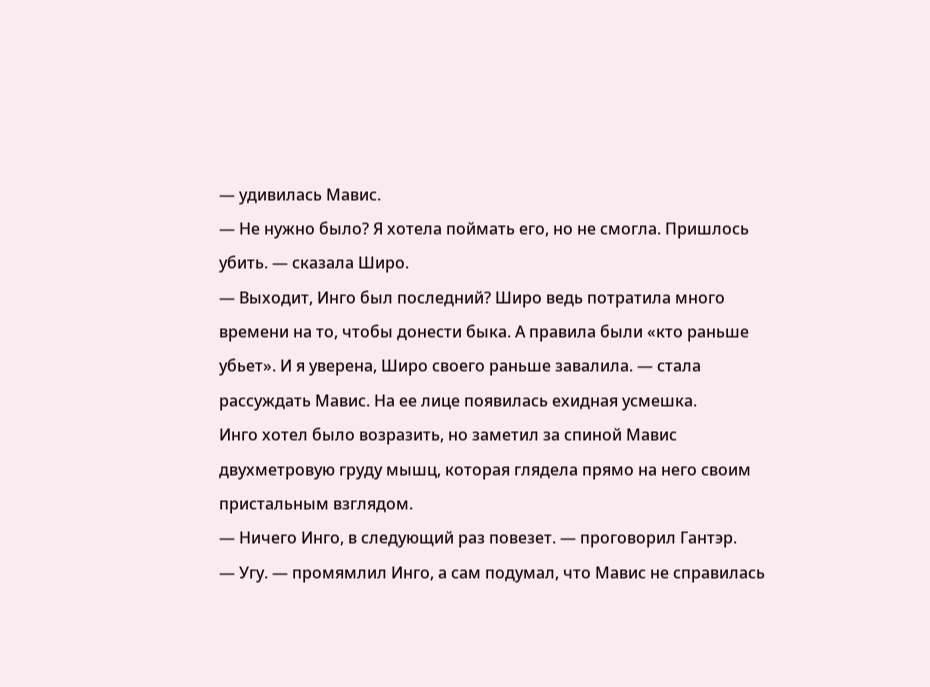— удивилась Мавис.
— Не нужно было? Я хотела поймать его, но не смогла. Пришлось убить. — сказала Широ.
— Выходит, Инго был последний? Широ ведь потратила много времени на то, чтобы донести быка. А правила были «кто раньше убьет». И я уверена, Широ своего раньше завалила. — стала рассуждать Мавис. На ее лице появилась ехидная усмешка.
Инго хотел было возразить, но заметил за спиной Мавис двухметровую груду мышц, которая глядела прямо на него своим пристальным взглядом.
— Ничего Инго, в следующий раз повезет. — проговорил Гантэр.
— Угу. — промямлил Инго, а сам подумал, что Мавис не справилась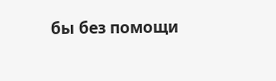бы без помощи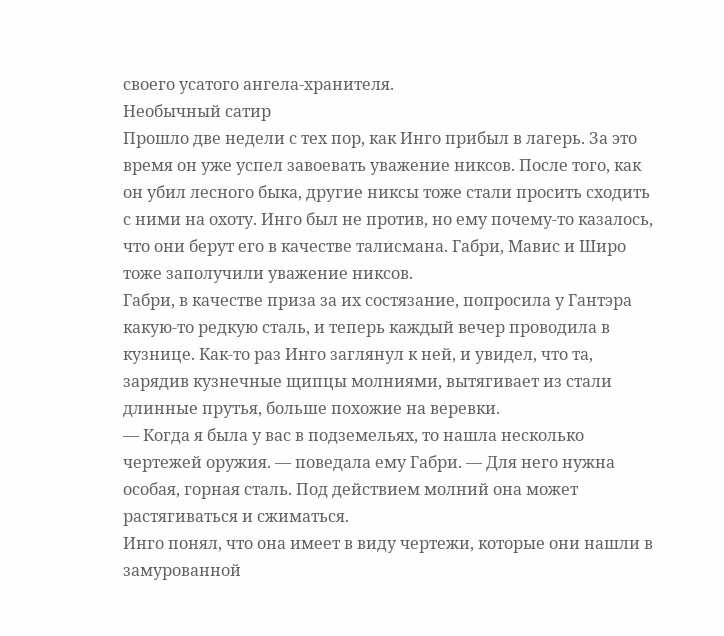своего усатого ангела-хранителя.
Необычный сатир
Прошло две недели с тех пор, как Инго прибыл в лагерь. За это время он уже успел завоевать уважение никсов. После того, как он убил лесного быка, другие никсы тоже стали просить сходить с ними на охоту. Инго был не против, но ему почему-то казалось, что они берут его в качестве талисмана. Габри, Мавис и Широ тоже заполучили уважение никсов.
Габри, в качестве приза за их состязание, попросила у Гантэра какую-то редкую сталь, и теперь каждый вечер проводила в кузнице. Как-то раз Инго заглянул к ней, и увидел, что та, зарядив кузнечные щипцы молниями, вытягивает из стали длинные прутья, больше похожие на веревки.
— Когда я была у вас в подземельях, то нашла несколько чертежей оружия. — поведала ему Габри. — Для него нужна особая, горная сталь. Под действием молний она может растягиваться и сжиматься.
Инго понял, что она имеет в виду чертежи, которые они нашли в замурованной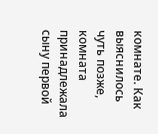комнате. Как выяснилось чуть позже, комната принадлежала сыну первой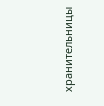хранительницы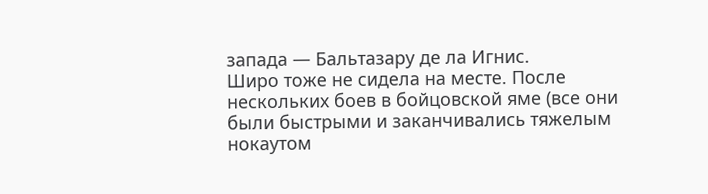запада — Бальтазару де ла Игнис.
Широ тоже не сидела на месте. После нескольких боев в бойцовской яме (все они были быстрыми и заканчивались тяжелым нокаутом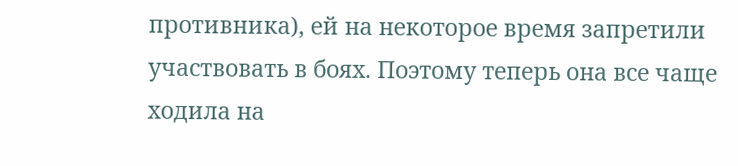противника), ей на некоторое время запретили участвовать в боях. Поэтому теперь она все чаще ходила на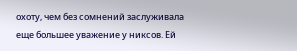охоту, чем без сомнений заслуживала еще большее уважение у никсов. Ей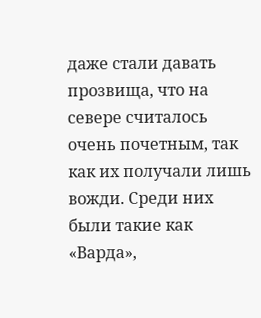даже стали давать прозвища, что на севере считалось очень почетным, так как их получали лишь вожди. Среди них были такие как «Варда»,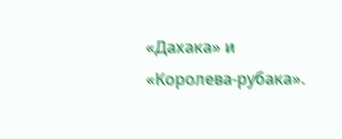«Дахака» и «Королева-рубака».